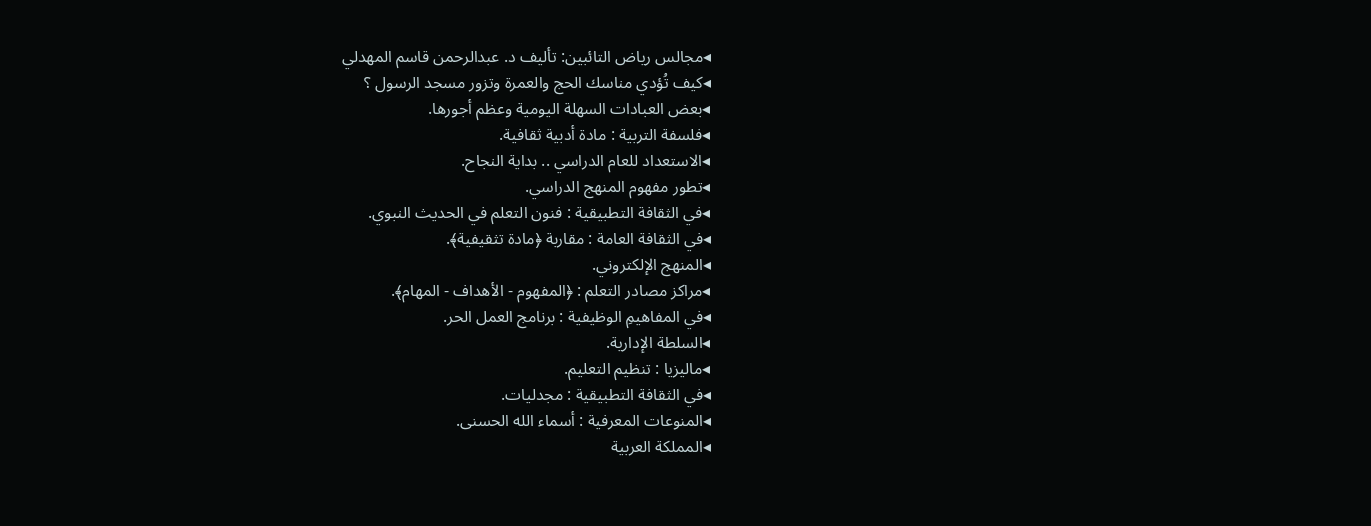◂مجالس رياض التائبين: تأليف د. عبدالرحمن قاسم المهدلي
◂كيف تُؤدي مناسك الحج والعمرة وتزور مسجد الرسول ؟
◂بعض العبادات السهلة اليومية وعظم أجورها.
◂فلسفة التربية : مادة أدبية ثقافية.
◂الاستعداد للعام الدراسي .. بداية النجاح.
◂تطور مفهوم المنهج الدراسي.
◂في الثقافة التطبيقية : فنون التعلم في الحديث النبوي.
◂في الثقافة العامة : مقاربة ﴿مادة تثقيفية﴾.
◂المنهج الإلكتروني.
◂مراكز مصادر التعلم : ﴿المفهوم - الأهداف - المهام﴾.
◂في المفاهيمِ الوظيفية : برنامج العمل الحر.
◂السلطة الإدارية.
◂ماليزيا : تنظيم التعليم.
◂في الثقافة التطبيقية : مجدليات.
◂المنوعات المعرفية : أسماء الله الحسنى.
◂المملكة العربية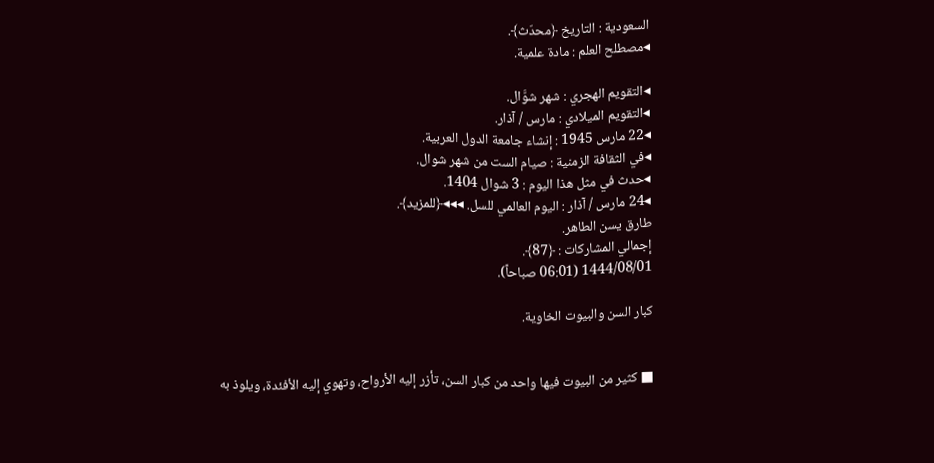السعودية : التاريخ ﴿محدّث﴾.
◂مصطلح العلم : مادة علمية.

◂التقويم الهجري : شهر شوَّال.
◂التقويم الميلادي : مارس / آذار.
◂22 مارس 1945 : إنشاء جامعة الدول العربية.
◂في الثقافة الزمنية : صيام الست من شهر شوال.
◂حدث في مثل هذا اليوم : 3 شوال 1404.
◂24 مارس / آذار : اليوم العالمي للسل. ◂◂◂﴿للمزيد﴾.
طارق يسن الطاهر.
إجمالي المشاركات : ﴿87﴾.
1444/08/01 (06:01 صباحاً).

كبار السن والبيوت الخاوية.


■ كثير من البيوت فيها واحد من كبار السن، تأزر إليه الأرواح، وتهوي إليه الأفئدة، ويلوذ به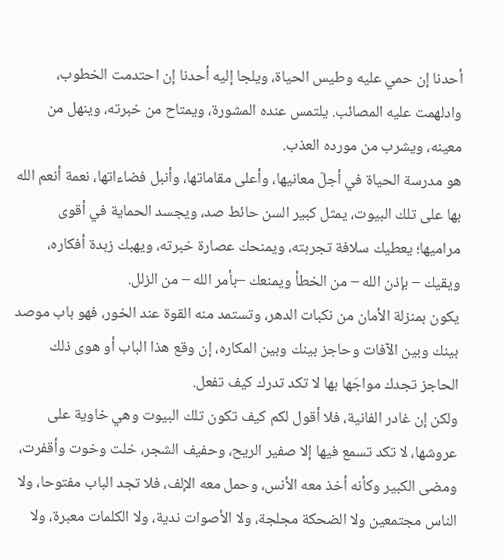أحدنا إن حمي عليه وطيس الحياة، ويلجا إليه أحدنا إن احتدمت الخطوب، وادلهمت عليه المصائب. يلتمس عنده المشورة، ويمتاح من خبرته، وينهل من معينه، ويشرب من مورده العذب.
هو مدرسة الحياة في أجلّ معانيها، وأعلى مقاماتها، وأنبل فضاءاتها، نعمة أنعم الله بها على تلك البيوت، يمثل كبير السن حائط صد، ويجسد الحماية في أقوى مراميها؛ يعطيك سلافة تجربته، ويمنحك عصارة خبرته، ويهبك زبدة أفكاره، ويقيك – بإذن الله – من الخطأ ويمنعك –بأمر الله – من الزلل.
يكون بمنزلة الأمان من نكبات الدهر، وتستمد منه القوة عند الخور، فهو باب موصد بينك وبين الآفات وحاجز بينك وبين المكاره، إن وقع هذا الباب أو هوى ذلك الحاجز تجدك مواجَها بها لا تكد تدرك كيف تفعل.
ولكن إن غادر الفانية، فلا أقول لكم كيف تكون تلك البيوت وهي خاوية على عروشها، لا تكد تسمع فيها إلا صفير الريح، وحفيف الشجر، خلت وخوت وأقفرت، ومضى الكبير وكأنه أخذ معه الأنس، وحمل معه الإلف، فلا تجد الباب مفتوحا، ولا الناس مجتمعين ولا الضحكة مجلجة، ولا الأصوات ندية، ولا الكلمات معبرة، ولا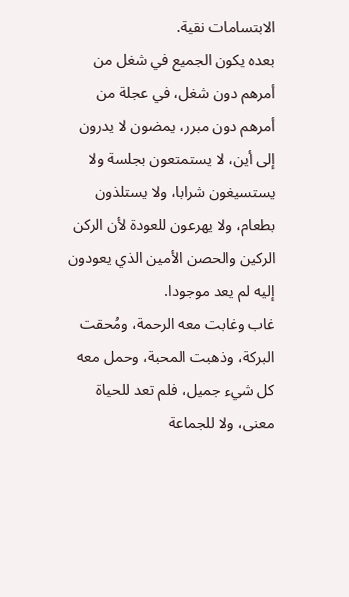الابتسامات نقية.
بعده يكون الجميع في شغل من أمرهم دون شغل، في عجلة من أمرهم دون مبرر، يمضون لا يدرون إلى أين، لا يستمتعون بجلسة ولا يستسيغون شرابا، ولا يستلذون بطعام، ولا يهرعون للعودة لأن الركن الركين والحصن الأمين الذي يعودون إليه لم يعد موجودا.
غاب وغابت معه الرحمة، ومُحقت البركة، وذهبت المحبة، وحمل معه كل شيء جميل، فلم تعد للحياة معنى، ولا للجماعة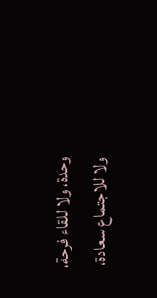وحدة، ولا للقاء فرحة، ولا للاجتماع سعادة،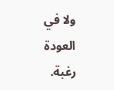ولا في العودة رغبة.